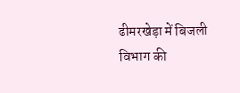ढीमरखेड़ा में बिजली विभाग की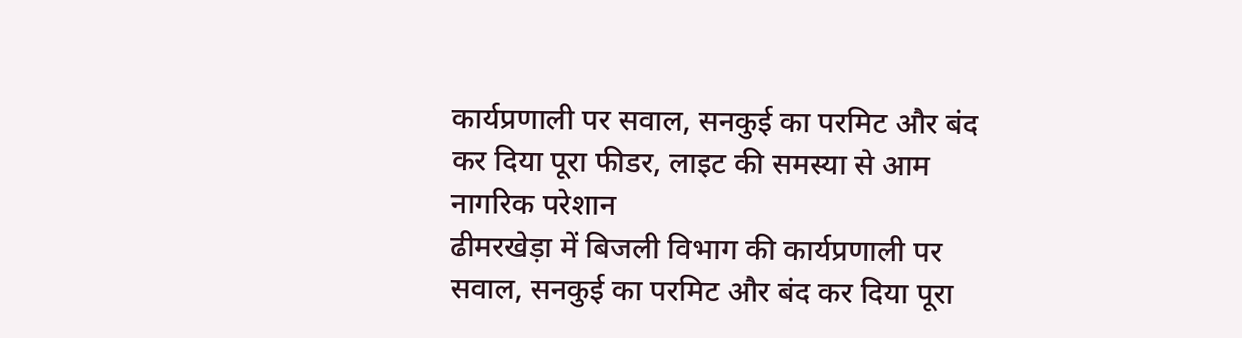कार्यप्रणाली पर सवाल, सनकुई का परमिट और बंद कर दिया पूरा फीडर, लाइट की समस्या से आम नागरिक परेशान
ढीमरखेड़ा में बिजली विभाग की कार्यप्रणाली पर सवाल, सनकुई का परमिट और बंद कर दिया पूरा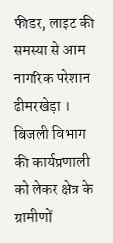फीडर, लाइट की समस्या से आम नागरिक परेशान
ढीमरखेड़ा । बिजली विभाग की कार्यप्रणाली को लेकर क्षेत्र के ग्रामीणों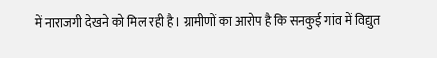में नाराजगी देखने को मिल रही है। ग्रामीणों का आरोप है कि सनकुई गांव में विद्युत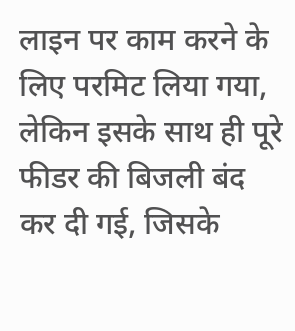लाइन पर काम करने के लिए परमिट लिया गया, लेकिन इसके साथ ही पूरे फीडर की बिजली बंद कर दी गई, जिसके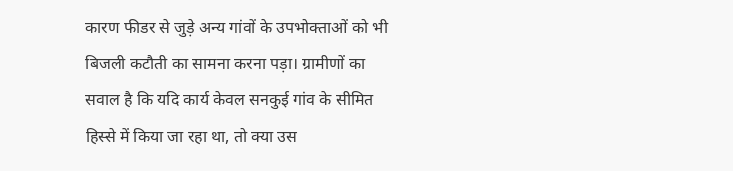कारण फीडर से जुड़े अन्य गांवों के उपभोक्ताओं को भी बिजली कटौती का सामना करना पड़ा। ग्रामीणों का सवाल है कि यदि कार्य केवल सनकुई गांव के सीमित हिस्से में किया जा रहा था, तो क्या उस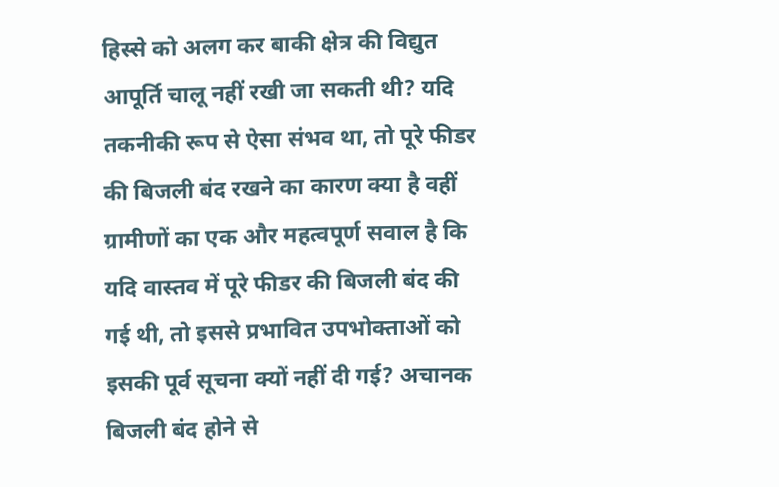हिस्से को अलग कर बाकी क्षेत्र की विद्युत आपूर्ति चालू नहीं रखी जा सकती थी? यदि तकनीकी रूप से ऐसा संभव था, तो पूरे फीडर की बिजली बंद रखने का कारण क्या है वहीं ग्रामीणों का एक और महत्वपूर्ण सवाल है कि यदि वास्तव में पूरे फीडर की बिजली बंद की गई थी, तो इससे प्रभावित उपभोक्ताओं को इसकी पूर्व सूचना क्यों नहीं दी गई? अचानक बिजली बंद होने से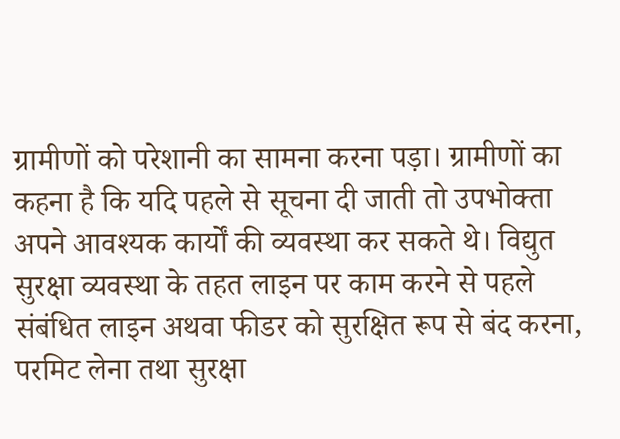ग्रामीणों को परेशानी का सामना करना पड़ा। ग्रामीणों का कहना है कि यदि पहले से सूचना दी जाती तो उपभोक्ता अपने आवश्यक कार्यों की व्यवस्था कर सकते थे। विद्युत सुरक्षा व्यवस्था के तहत लाइन पर काम करने से पहले संबंधित लाइन अथवा फीडर को सुरक्षित रूप से बंद करना, परमिट लेना तथा सुरक्षा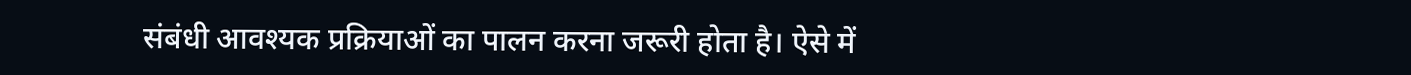संबंधी आवश्यक प्रक्रियाओं का पालन करना जरूरी होता है। ऐसे में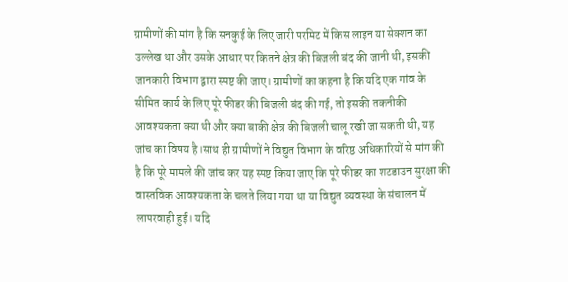ग्रामीणों की मांग है कि सनकुई के लिए जारी परमिट में किस लाइन या सेक्शन का उल्लेख था और उसके आधार पर कितने क्षेत्र की बिजली बंद की जानी थी, इसकी जानकारी विभाग द्वारा स्पष्ट की जाए। ग्रामीणों का कहना है कि यदि एक गांव के सीमित कार्य के लिए पूरे फीडर की बिजली बंद की गई, तो इसकी तकनीकी आवश्यकता क्या थी और क्या बाकी क्षेत्र की बिजली चालू रखी जा सकती थी, यह जांच का विषय है।साथ ही ग्रामीणों ने विद्युत विभाग के वरिष्ठ अधिकारियों से मांग की है कि पूरे मामले की जांच कर यह स्पष्ट किया जाए कि पूरे फीडर का शटडाउन सुरक्षा की वास्तविक आवश्यकता के चलते लिया गया था या विद्युत व्यवस्था के संचालन में लापरवाही हुई। यदि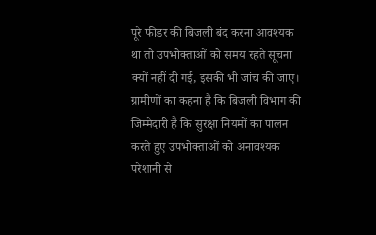पूरे फीडर की बिजली बंद करना आवश्यक था तो उपभोक्ताओं को समय रहते सूचना क्यों नहीं दी गई, इसकी भी जांच की जाए। ग्रामीणों का कहना है कि बिजली विभाग की जिम्मेदारी है कि सुरक्षा नियमों का पालन करते हुए उपभोक्ताओं को अनावश्यक परेशानी से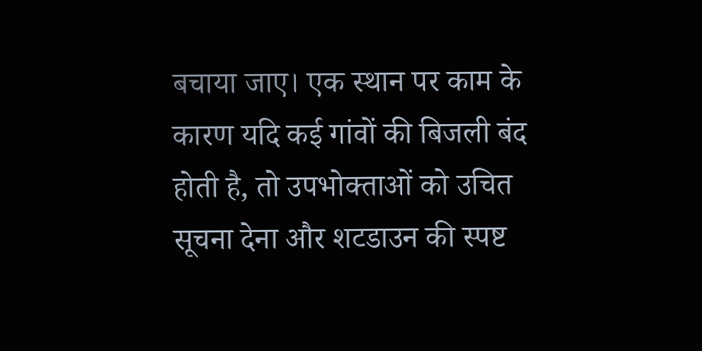बचाया जाए। एक स्थान पर काम के कारण यदि कई गांवों की बिजली बंद होती है, तो उपभोक्ताओं को उचित सूचना देना और शटडाउन की स्पष्ट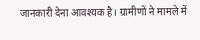जानकारी देना आवश्यक है। ग्रामीणों ने मामले में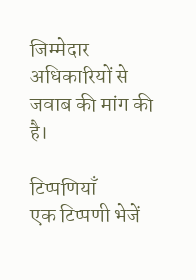जिम्मेदार अधिकारियों से जवाब की मांग की है।

टिप्पणियाँ
एक टिप्पणी भेजें